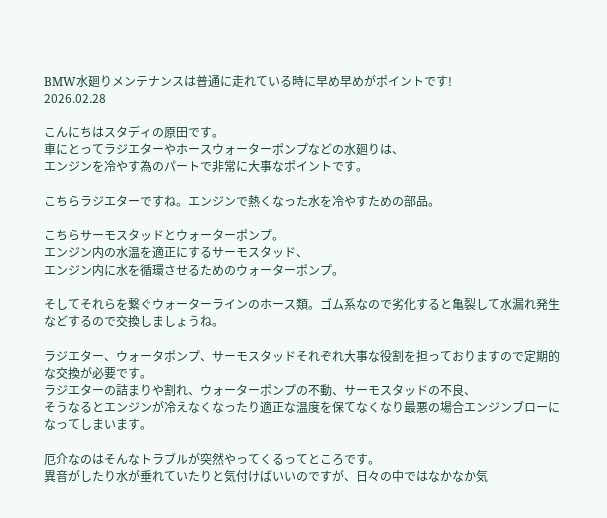BMW水廻りメンテナンスは普通に走れている時に早め早めがポイントです!
2026.02.28

こんにちはスタディの原田です。
車にとってラジエターやホースウォーターポンプなどの水廻りは、
エンジンを冷やす為のパートで非常に大事なポイントです。

こちらラジエターですね。エンジンで熱くなった水を冷やすための部品。

こちらサーモスタッドとウォーターポンプ。
エンジン内の水温を適正にするサーモスタッド、
エンジン内に水を循環させるためのウォーターポンプ。

そしてそれらを繋ぐウォーターラインのホース類。ゴム系なので劣化すると亀裂して水漏れ発生などするので交換しましょうね。

ラジエター、ウォータポンプ、サーモスタッドそれぞれ大事な役割を担っておりますので定期的な交換が必要です。
ラジエターの詰まりや割れ、ウォーターポンプの不動、サーモスタッドの不良、
そうなるとエンジンが冷えなくなったり適正な温度を保てなくなり最悪の場合エンジンブローになってしまいます。

厄介なのはそんなトラブルが突然やってくるってところです。
異音がしたり水が垂れていたりと気付けばいいのですが、日々の中ではなかなか気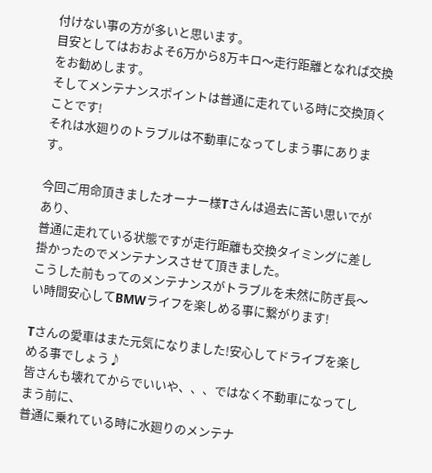付けない事の方が多いと思います。
目安としてはおおよそ6万から8万キロ〜走行距離となれば交換をお勧めします。
そしてメンテナンスポイントは普通に走れている時に交換頂くことです!
それは水廻りのトラブルは不動車になってしまう事にあります。

今回ご用命頂きましたオーナー様Tさんは過去に苦い思いでがあり、
普通に走れている状態ですが走行距離も交換タイミングに差し掛かったのでメンテナンスさせて頂きました。
こうした前もってのメンテナンスがトラブルを未然に防ぎ長〜い時間安心してBMWライフを楽しめる事に繋がります!

Tさんの愛車はまた元気になりました!安心してドライブを楽しめる事でしょう♪
皆さんも壊れてからでいいや、、、ではなく不動車になってしまう前に、
普通に乗れている時に水廻りのメンテナ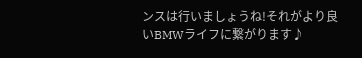ンスは行いましょうね!それがより良いBMWライフに繋がります♪